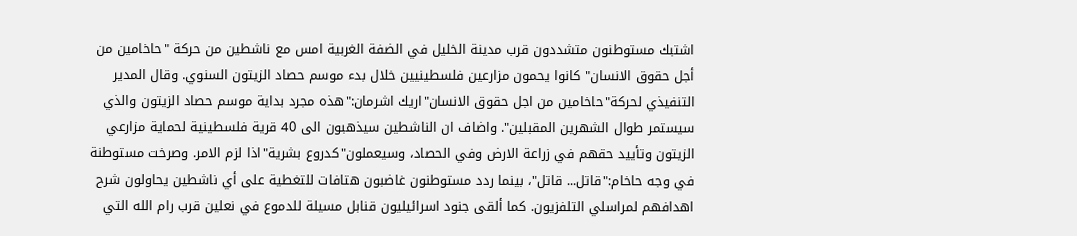اشتبك مستوطنون متشددون قرب مدينة الخليل في الضفة الغربية امس مع ناشطين من حركة "حاخامين من أجل حقوق الانسان" كانوا يحمون مزارعين فلسطينيين خلال بدء موسم حصاد الزيتون السنوي. وقال المدير التنفيذي لحركة"حاخامين من اجل حقوق الانسان"اريك اشرمان:"هذه مجرد بداية موسم حصاد الزيتون والذي سيستمر طوال الشهرين المقبلين". واضاف ان الناشطين سيذهبون الى 40 قرية فلسطينية لحماية مزارعي الزيتون وتأييد حقهم في زراعة الارض وفي الحصاد، وسيعملون"كدروع بشرية"اذا لزم الامر. وصرخت مستوطنة في وجه حاخام:"قاتل... قاتل"، بينما ردد مستوطنون غاضبون هتافات للتغطية على أي ناشطين يحاولون شرح اهدافهم لمراسلي التلفزيون. كما ألقى جنود اسرائيليون قنابل مسيلة للدموع في نعلين قرب رام الله التي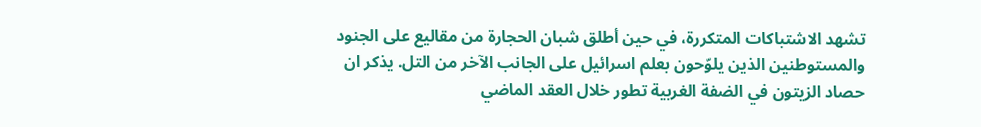تشهد الاشتباكات المتكررة، في حين أطلق شبان الحجارة من مقاليع على الجنود والمستوطنين الذين يلوّحون بعلم اسرائيل على الجانب الآخر من التل. يذكر ان حصاد الزيتون في الضفة الغربية تطور خلال العقد الماضي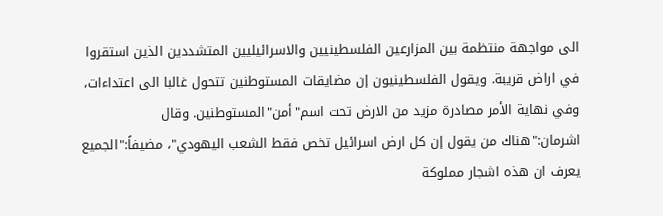الى مواجهة منتظمة بين المزارعين الفلسطينيين والاسرائيليين المتشددين الذين استقروا في اراض قريبة. ويقول الفلسطينيون إن مضايقات المستوطنين تتحول غالبا الى اعتداءات، وفي نهاية الأمر مصادرة مزيد من الارض تحت اسم"أمن"المستوطنين. وقال اشرمان:"هناك من يقول إن كل ارض اسرائيل تخص فقط الشعب اليهودي"، مضيفاً:"الجميع يعرف ان هذه اشجار مملوكة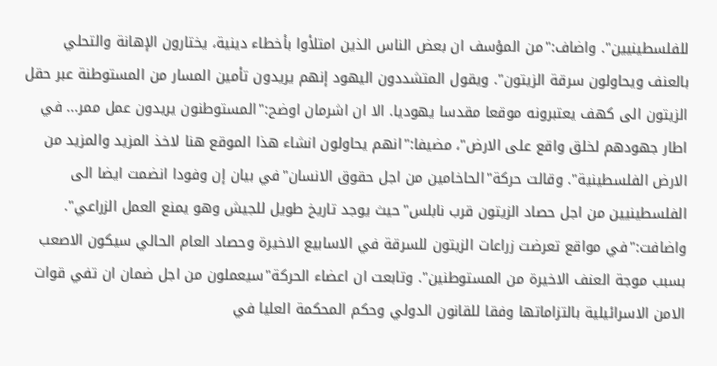للفلسطينيين". واضاف:"من المؤسف ان بعض الناس الذين امتلأوا بأخطاء دينية، يختارون الإهانة والتحلي بالعنف ويحاولون سرقة الزيتون". ويقول المتشددون اليهود إنهم يريدون تأمين المسار من المستوطنة عبر حقل الزيتون الى كهف يعتبرونه موقعا مقدسا يهوديا. الا ان اشرمان اوضح:"المستوطنون يريدون عمل ممر... في اطار جهودهم لخلق واقع على الارض"، مضيفا:"انهم يحاولون انشاء هذا الموقع هنا لاخذ المزيد والمزيد من الارض الفلسطينية". وقالت حركة"الحاخامين من اجل حقوق الانسان"في بيان إن وفودا انضمت ايضا الى الفلسطينيين من اجل حصاد الزيتون قرب نابلس"حيث يوجد تاريخ طويل للجيش وهو يمنع العمل الزراعي". واضافت:"في مواقع تعرضت زراعات الزيتون للسرقة في الاسابيع الاخيرة وحصاد العام الحالي سيكون الاصعب بسبب موجة العنف الاخيرة من المستوطنين". وتابعت ان اعضاء الحركة"سيعملون من اجل ضمان ان تفي قوات الامن الاسرائيلية بالتزاماتها وفقا للقانون الدولي وحكم المحكمة العليا في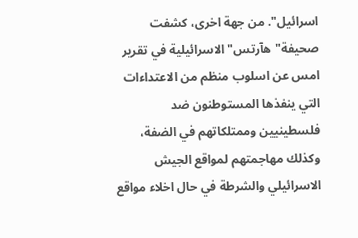اسرائيل". من جهة اخرى، كشفت صحيفة"هآرتس"الاسرائيلية في تقرير امس عن اسلوب منظم من الاعتداءات التي ينفذها المستوطنون ضد فلسطينيين وممتلكاتهم في الضفة، وكذلك مهاجمتهم لمواقع الجيش الاسرائيلي والشرطة في حال اخلاء مواقع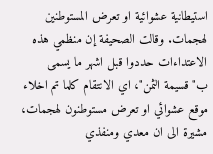استيطانية عشوائية او تعرض المستوطنين لهجمات. وقالت الصحيفة إن منظمي هذه الاعتداءات حددوا قبل اشهر ما يسمى ب"قسيمة الثمن"، اي الانتقام كلما تم اخلاء موقع عشوائي او تعرض مستوطنون لهجمات، مشيرة الى ان معدي ومنفذي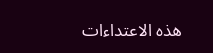هذه الاعتداءات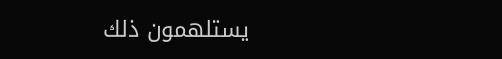يستلهمون ذلك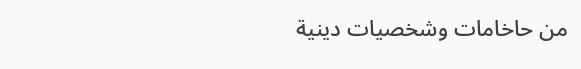من حاخامات وشخصيات دينية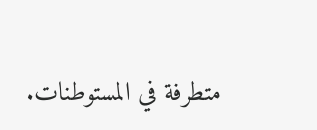متطرفة في المستوطنات.